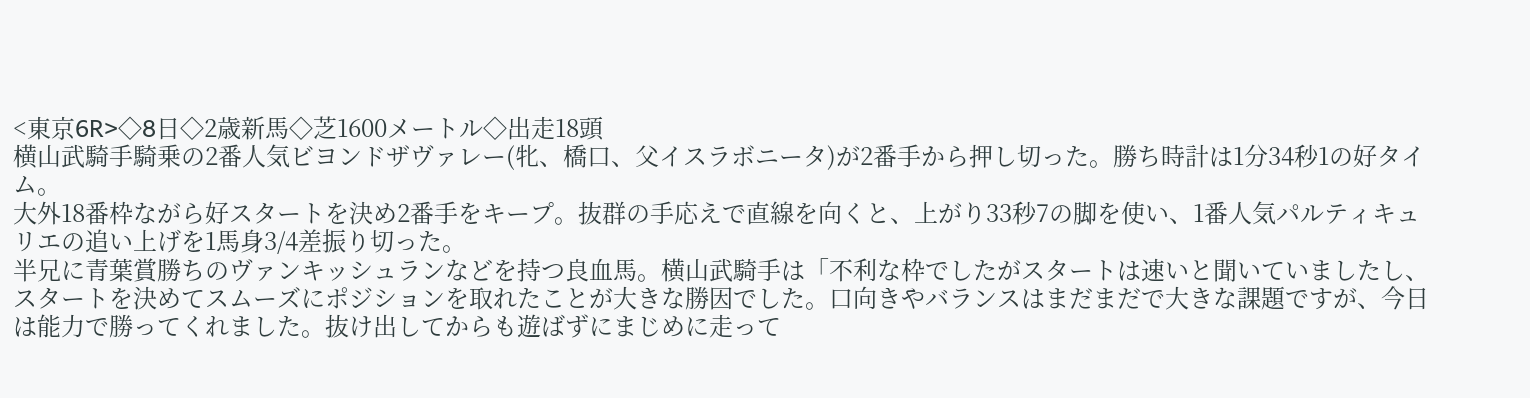<東京6R>◇8日◇2歳新馬◇芝1600メートル◇出走18頭
横山武騎手騎乗の2番人気ビヨンドザヴァレー(牝、橋口、父イスラボニータ)が2番手から押し切った。勝ち時計は1分34秒1の好タイム。
大外18番枠ながら好スタートを決め2番手をキープ。抜群の手応えで直線を向くと、上がり33秒7の脚を使い、1番人気パルティキュリエの追い上げを1馬身3/4差振り切った。
半兄に青葉賞勝ちのヴァンキッシュランなどを持つ良血馬。横山武騎手は「不利な枠でしたがスタートは速いと聞いていましたし、スタートを決めてスムーズにポジションを取れたことが大きな勝因でした。口向きやバランスはまだまだで大きな課題ですが、今日は能力で勝ってくれました。抜け出してからも遊ばずにまじめに走って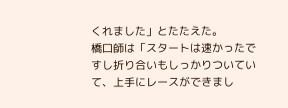くれました」とたたえた。
橋口師は「スタートは速かったですし折り合いもしっかりついていて、上手にレースができまし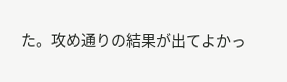た。攻め通りの結果が出てよかっ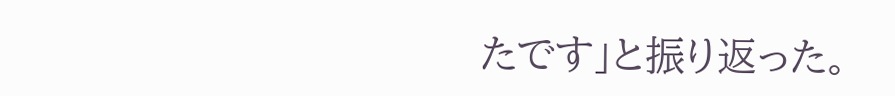たです」と振り返った。